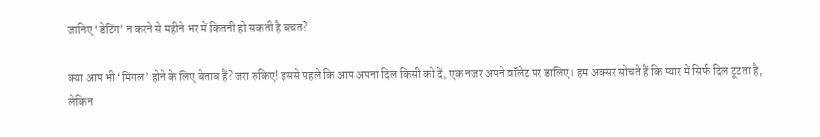जानिए ‘डेटिंग’ न करने से महीने भर में कितनी हो सकती है बचत?

क्या आप भी ‘मिंगल’ होने के लिए बेताब हैं? जरा रुकिए! इससे पहले कि आप अपना दिल किसी को दें, एक नजर अपने वॉलेट पर डालिए। हम अक्सर सोचते हैं कि प्यार में सिर्फ दिल टूटता है, लेकिन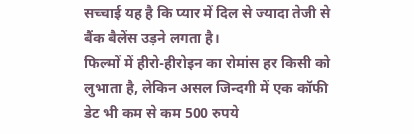सच्चाई यह है कि प्यार में दिल से ज्यादा तेजी से बैंक बैलेंस उड़ने लगता है।
फिल्मों में हीरो-हीरोइन का रोमांस हर किसी को लुभाता है, लेकिन असल जिन्दगी में एक कॉफी डेट भी कम से कम 500 रुपये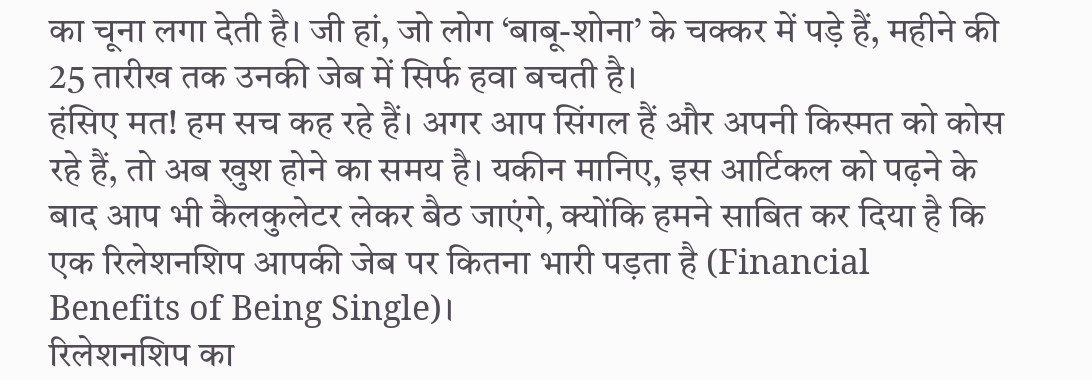का चूना लगा देती है। जी हां, जो लोग ‘बाबू-शोना’ के चक्कर में पड़े हैं, महीने की 25 तारीख तक उनकी जेब में सिर्फ हवा बचती है।
हंसिए मत! हम सच कह रहे हैं। अगर आप सिंगल हैं और अपनी किस्मत को कोस रहे हैं, तो अब खुश होने का समय है। यकीन मानिए, इस आर्टिकल को पढ़ने के बाद आप भी कैलकुलेटर लेकर बैठ जाएंगे, क्योंकि हमने साबित कर दिया है कि एक रिलेशनशिप आपकी जेब पर कितना भारी पड़ता है (Financial Benefits of Being Single)।
रिलेशनशिप का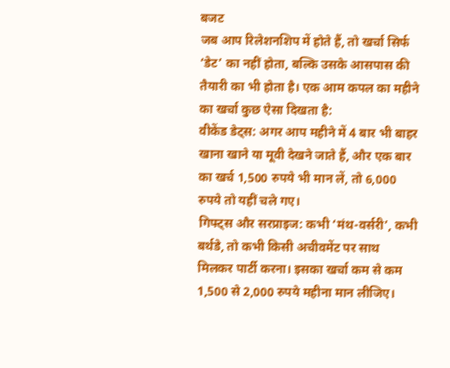बजट
जब आप रिलेशनशिप में होते हैं, तो खर्चा सिर्फ ‘डेट’ का नहीं होता, बल्कि उसके आसपास की तैयारी का भी होता है। एक आम कपल का महीने का खर्चा कुछ ऐसा दिखता है:
वीकेंड डेट्स: अगर आप महीने में 4 बार भी बाहर खाना खाने या मूवी देखने जाते हैं, और एक बार का खर्च 1,500 रुपये भी मान लें, तो 6,000 रुपये तो यहीं चले गए।
गिफ्ट्स और सरप्राइज: कभी ‘मंथ-वर्सरी’, कभी बर्थडे, तो कभी किसी अचीवमेंट पर साथ मिलकर पार्टी करना। इसका खर्चा कम से कम 1,500 से 2,000 रुपये महीना मान लीजिए।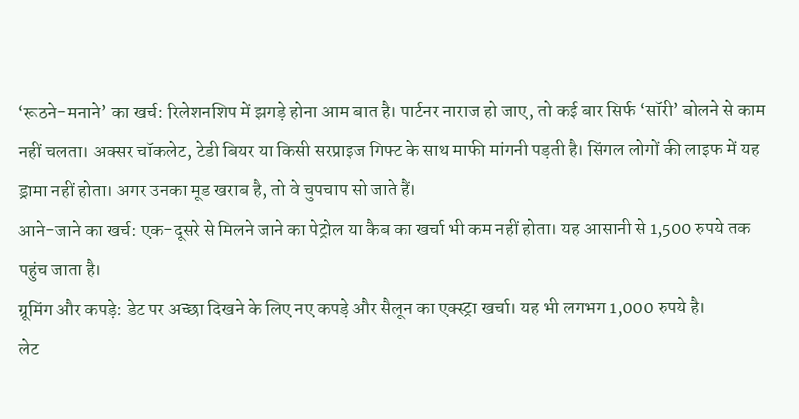‘रूठने-मनाने’ का खर्च: रिलेशनशिप में झगड़े होना आम बात है। पार्टनर नाराज हो जाए, तो कई बार सिर्फ ‘सॉरी’ बोलने से काम नहीं चलता। अक्सर चॉकलेट, टेडी बियर या किसी सरप्राइज गिफ्ट के साथ माफी मांगनी पड़ती है। सिंगल लोगों की लाइफ में यह ड्रामा नहीं होता। अगर उनका मूड खराब है, तो वे चुपचाप सो जाते हैं।
आने-जाने का खर्च: एक-दूसरे से मिलने जाने का पेट्रोल या कैब का खर्चा भी कम नहीं होता। यह आसानी से 1,500 रुपये तक पहुंच जाता है।
ग्रूमिंग और कपड़े: डेट पर अच्छा दिखने के लिए नए कपड़े और सैलून का एक्स्ट्रा खर्चा। यह भी लगभग 1,000 रुपये है।
लेट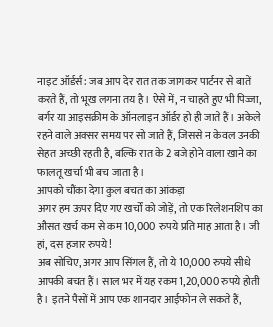नाइट ऑर्डर्स: जब आप देर रात तक जागकर पार्टनर से बातें करते हैं, तो भूख लगना तय है। ऐसे में, न चाहते हुए भी पिज्जा, बर्गर या आइसक्रीम के ऑनलाइन ऑर्डर हो ही जाते हैं। अकेले रहने वाले अक्सर समय पर सो जाते हैं, जिससे न केवल उनकी सेहत अच्छी रहती है, बल्कि रात के 2 बजे होने वाला खाने का फालतू खर्चा भी बच जाता है।
आपको चौंका देगा कुल बचत का आंकड़ा
अगर हम ऊपर दिए गए खर्चों को जोड़ें, तो एक रिलेशनशिप का औसत खर्च कम से कम 10,000 रुपये प्रति माह आता है। जी हां, दस हजार रुपये!
अब सोचिए, अगर आप सिंगल हैं, तो ये 10,000 रुपये सीधे आपकी बचत हैं। साल भर में यह रकम 1,20,000 रुपये होती है। इतने पैसों में आप एक शानदार आईफोन ले सकते हैं,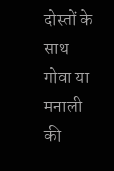दोस्तों के साथ गोवा या मनाली की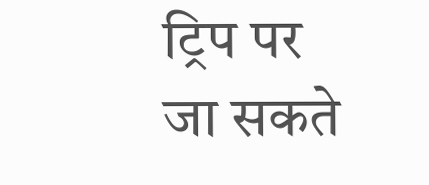ट्रिप पर जा सकते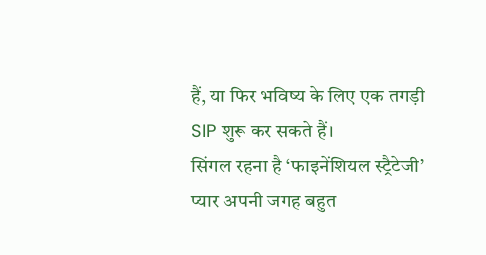हैं, या फिर भविष्य के लिए एक तगड़ी SIP शुरू कर सकते हैं।
सिंगल रहना है ‘फाइनेंशियल स्ट्रैटेजी’
प्यार अपनी जगह बहुत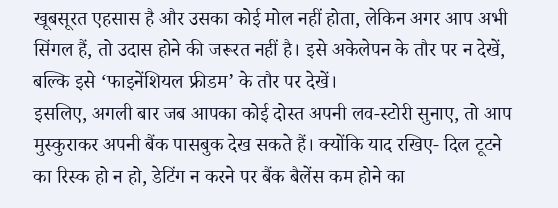खूबसूरत एहसास है और उसका कोई मोल नहीं होता, लेकिन अगर आप अभी सिंगल हैं, तो उदास होने की जरूरत नहीं है। इसे अकेलेपन के तौर पर न देखें, बल्कि इसे ‘फाइनेंशियल फ्रीडम’ के तौर पर देखें।
इसलिए, अगली बार जब आपका कोई दोस्त अपनी लव-स्टोरी सुनाए, तो आप मुस्कुराकर अपनी बैंक पासबुक देख सकते हैं। क्योंकि याद रखिए- दिल टूटने का रिस्क हो न हो, डेटिंग न करने पर बैंक बैलेंस कम होने का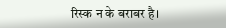रिस्क न के बराबर है।